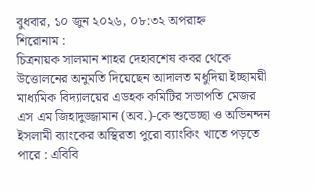বুধবার, ১০ জুন ২০২৬, ০৮:৩২ অপরাহ্ন
শিরোনাম :
চিত্রনায়ক সালমান শাহর দেহাবশেষ কবর থেকে উত্তোলনের অনুমতি দিয়েছেন আদালত মধুদিয়া ইচ্ছাময়ী মাধ্যমিক বিদ্যালয়ের এডহক কমিটির সভাপতি মেজর এস এম জিহাদুজ্জামান (অব.)-কে শুভেচ্ছা ও অভিনন্দন ইসলামী ব্যাংকের অস্থিরতা পুরো ব্যাংকিং খাতে পড়তে পারে : এবিবি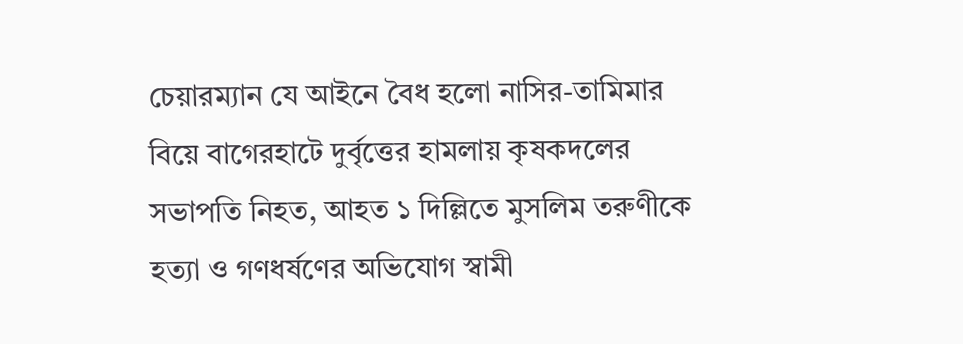চেয়ারম্যান যে আইনে বৈধ হলো নাসির-তামিমার বিয়ে বাগেরহাটে দুর্বৃত্তের হামলায় কৃষকদলের সভাপতি নিহত, আহত ১ দিল্লিতে মুসলিম তরুণীকে হত্যা ও গণধর্ষণের অভিযোগ স্বামী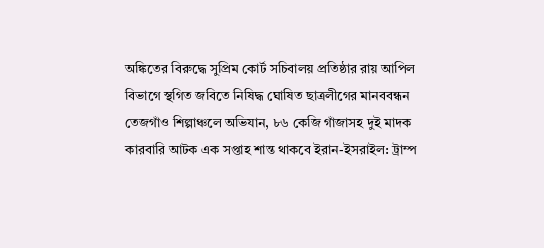অঙ্কিতের বিরুদ্ধে সুপ্রিম কোর্ট সচিবালয় প্রতিষ্ঠার রায় আপিল বিভাগে স্থগিত জবিতে নিষিদ্ধ ঘোষিত ছাত্রলীগের মানববন্ধন তেজগাঁও শিল্পাঞ্চলে অভিযান, ৮৬ কেজি গাঁজাসহ দুই মাদক কারবারি আটক এক সপ্তাহ শান্ত থাকবে ইরান-ইসরাইল: ট্রাম্প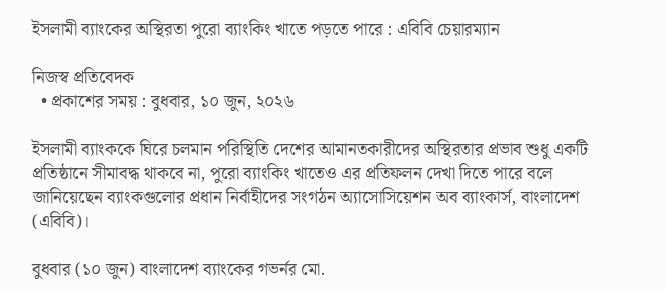ইসলামী ব্যাংকের অস্থিরতা পুরো ব্যাংকিং খাতে পড়তে পারে : এবিবি চেয়ারম্যান

নিজস্ব প্রতিবেদক
  • প্রকাশের সময় : বুধবার, ১০ জুন, ২০২৬

ইসলামী ব্যাংককে ঘিরে চলমান পরিস্থিতি দেশের আমানতকারীদের অস্থিরতার প্রভাব শুধু একটি প্রতিষ্ঠানে সীমাবদ্ধ থাকবে না, পুরো ব্যাংকিং খাতেও এর প্রতিফলন দেখা দিতে পারে বলে জানিয়েছেন ব্যাংকগুলোর প্রধান নির্বাহীদের সংগঠন অ্যাসোসিয়েশন অব ব্যাংকার্স, বাংলাদেশ (এবিবি)।

বুধবার (১০ জুন) বাংলাদেশ ব্যাংকের গভর্নর মো.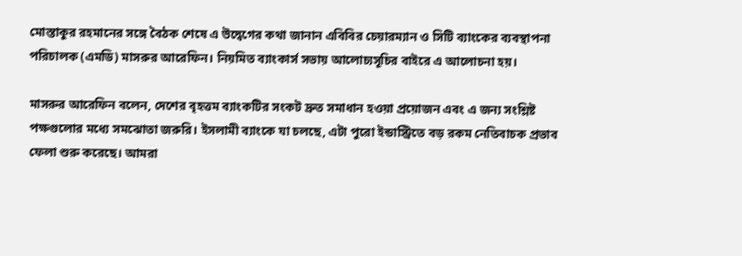মোস্তাকুর রহমানের সঙ্গে বৈঠক শেষে এ উদ্বেগের কথা জানান এবিবির চেয়ারম্যান ও সিটি ব্যাংকের ব্যবস্থাপনা পরিচালক (এমডি) মাসরুর আরেফিন। নিয়মিত ব্যাংকার্স সভায় আলোচ্যসূচির বাইরে এ আলোচনা হয়।

মাসরুর আরেফিন বলেন, দেশের বৃহত্তম ব্যাংকটির সংকট দ্রুত সমাধান হওয়া প্রয়োজন এবং এ জন্য সংশ্লিষ্ট পক্ষগুলোর মধ্যে সমঝোতা জরুরি। ইসলামী ব্যাংকে যা চলছে, এটা পুরো ইন্ডাস্ট্রিতে বড় রকম নেতিবাচক প্রভাব ফেলা শুরু করেছে। আমরা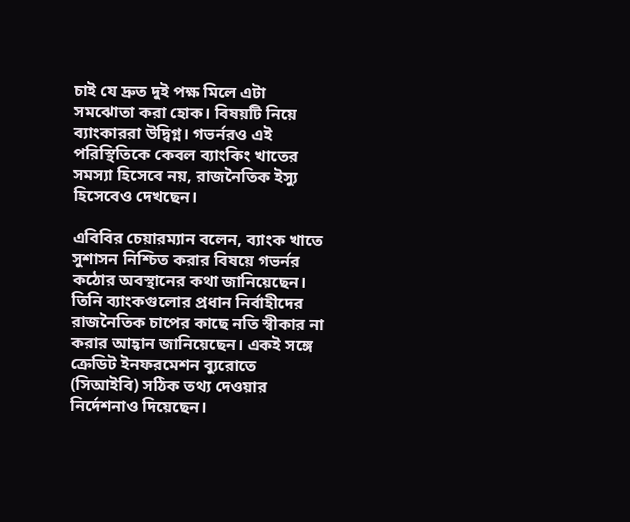চাই যে দ্রুত দুই পক্ষ মিলে এটা সমঝোতা করা হোক। বিষয়টি নিয়ে ব্যাংকাররা উদ্বিগ্ন। গভর্নরও এই পরিস্থিতিকে কেবল ব্যাংকিং খাতের সমস্যা হিসেবে নয়, রাজনৈতিক ইস্যু হিসেবেও দেখছেন।

এবিবির চেয়ারম্যান বলেন, ব্যাংক খাতে সুশাসন নিশ্চিত করার বিষয়ে গভর্নর কঠোর অবস্থানের কথা জানিয়েছেন। তিনি ব্যাংকগুলোর প্রধান নির্বাহীদের রাজনৈতিক চাপের কাছে নতি স্বীকার না করার আহ্বান জানিয়েছেন। একই সঙ্গে ক্রেডিট ইনফরমেশন ব্যুরোতে (সিআইবি) সঠিক তথ্য দেওয়ার নির্দেশনাও দিয়েছেন।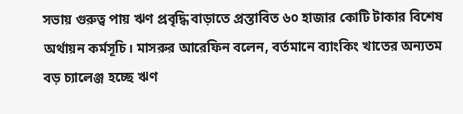সভায় গুরুত্ব পায় ঋণ প্রবৃদ্ধি বাড়াতে প্রস্তাবিত ৬০ হাজার কোটি টাকার বিশেষ অর্থায়ন কর্মসূচি। মাসরুর আরেফিন বলেন, বর্তমানে ব্যাংকিং খাতের অন্যতম বড় চ্যালেঞ্জ হচ্ছে ঋণ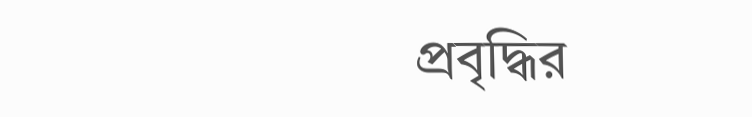প্রবৃদ্ধির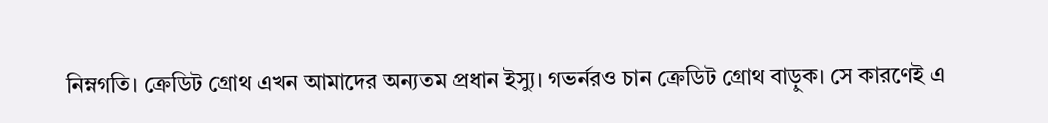নিম্নগতি। ক্রেডিট গ্রোথ এখন আমাদের অন্যতম প্রধান ইস্যু। গভর্নরও চান ক্রেডিট গ্রোথ বাড়ুক। সে কারণেই এ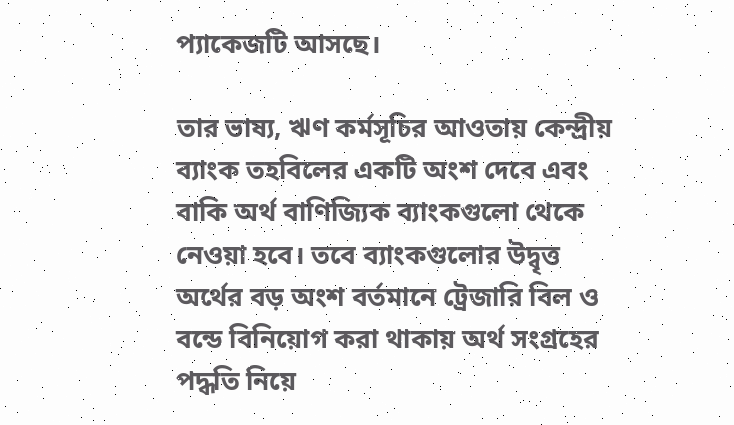প্যাকেজটি আসছে।

তার ভাষ্য, ঋণ কর্মসূচির আওতায় কেন্দ্রীয় ব্যাংক তহবিলের একটি অংশ দেবে এবং বাকি অর্থ বাণিজ্যিক ব্যাংকগুলো থেকে নেওয়া হবে। তবে ব্যাংকগুলোর উদ্বৃত্ত অর্থের বড় অংশ বর্তমানে ট্রেজারি বিল ও বন্ডে বিনিয়োগ করা থাকায় অর্থ সংগ্রহের পদ্ধতি নিয়ে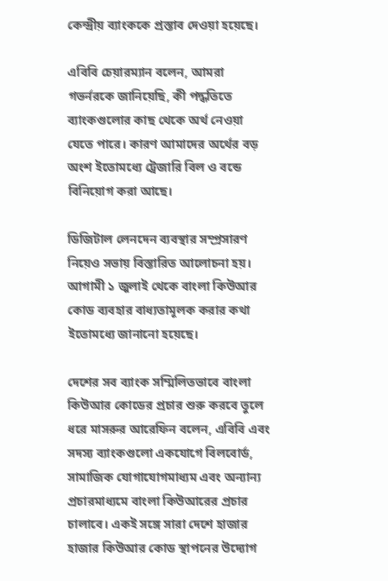কেন্দ্রীয় ব্যাংককে প্রস্তাব দেওয়া হয়েছে।

এবিবি চেয়ারম্যান বলেন, আমরা গভর্নরকে জানিয়েছি, কী পদ্ধতিতে ব্যাংকগুলোর কাছ থেকে অর্থ নেওয়া যেতে পারে। কারণ আমাদের অর্থের বড় অংশ ইতোমধ্যে ট্রেজারি বিল ও বন্ডে বিনিয়োগ করা আছে।

ডিজিটাল লেনদেন ব্যবস্থার সম্প্রসারণ নিয়েও সভায় বিস্তারিত আলোচনা হয়। আগামী ১ জুলাই থেকে বাংলা কিউআর কোড ব্যবহার বাধ্যতামূলক করার কথা ইতোমধ্যে জানানো হয়েছে।

দেশের সব ব্যাংক সম্মিলিতভাবে বাংলা কিউআর কোডের প্রচার শুরু করবে তুলে ধরে মাসরুর আরেফিন বলেন, এবিবি এবং সদস্য ব্যাংকগুলো একযোগে বিলবোর্ড, সামাজিক যোগাযোগমাধ্যম এবং অন্যান্য প্রচারমাধ্যমে বাংলা কিউআরের প্রচার চালাবে। একই সঙ্গে সারা দেশে হাজার হাজার কিউআর কোড স্থাপনের উদ্যোগ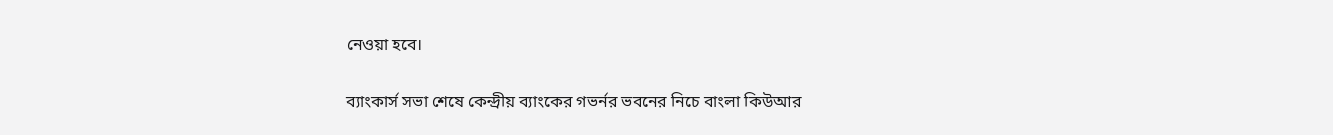নেওয়া হবে।

ব্যাংকার্স সভা শেষে কেন্দ্রীয় ব্যাংকের গভর্নর ভবনের নিচে বাংলা কিউআর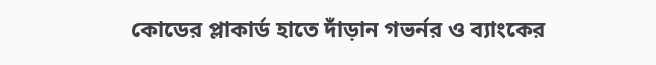কোডের প্লাকার্ড হাতে দাঁড়ান গভর্নর ও ব্যাংকের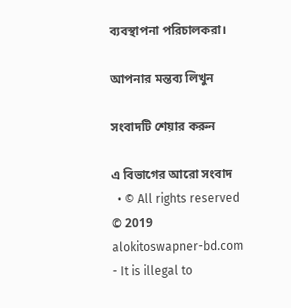ব্যবস্থাপনা পরিচালকরা।

আপনার মন্তব্য লিখুন

সংবাদটি শেয়ার করুন

এ বিভাগের আরো সংবাদ
  • © All rights reserved © 2019 alokitoswapner-bd.com - It is illegal to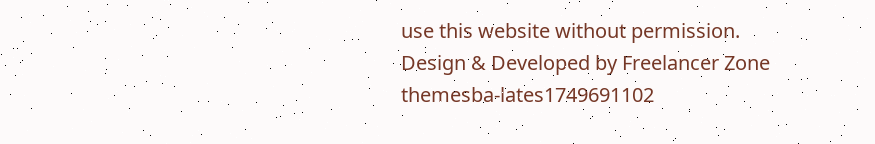use this website without permission.
Design & Developed by Freelancer Zone
themesba-lates1749691102